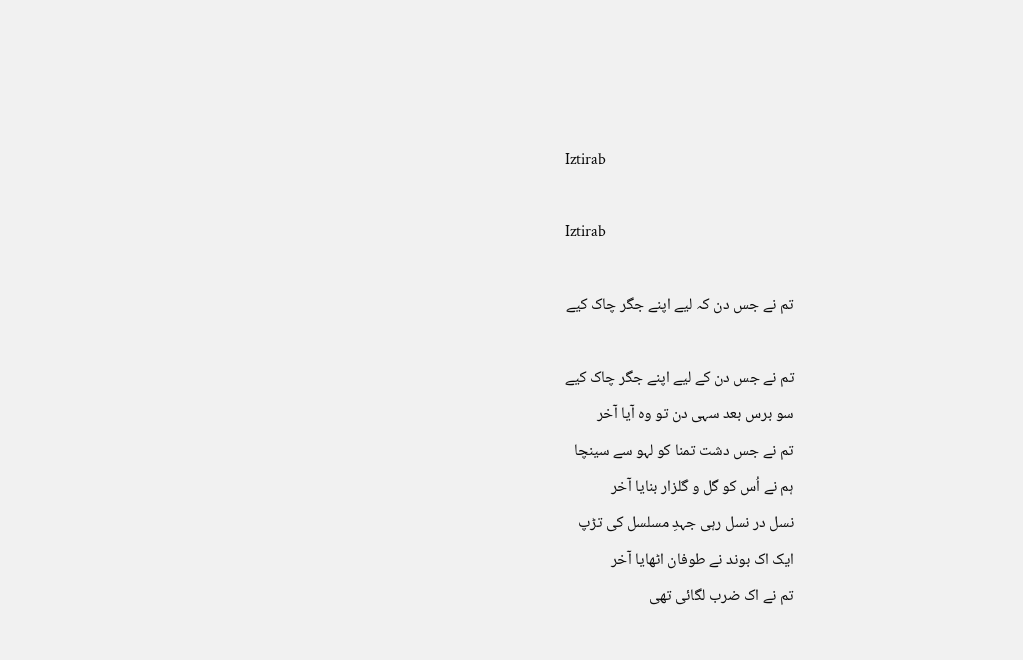Iztirab

Iztirab

تم نے جس دن کہ لیے اپنے جگر چاک کیے

تم نے جس دن کے لیے اپنے جگر چاک کیے
سو برس بعد سہی دن تو وہ آیا آخر
تم نے جس دشت تمنا کو لہو سے سینچا
ہم نے اُس کو گل و گلزار بنایا آخر
نسل در نسل رہی جہدِ مسلسل کی تڑپ
ایک اک بوند نے طوفان اٹھایا آخر
تم نے اک ضرب لگائی تھی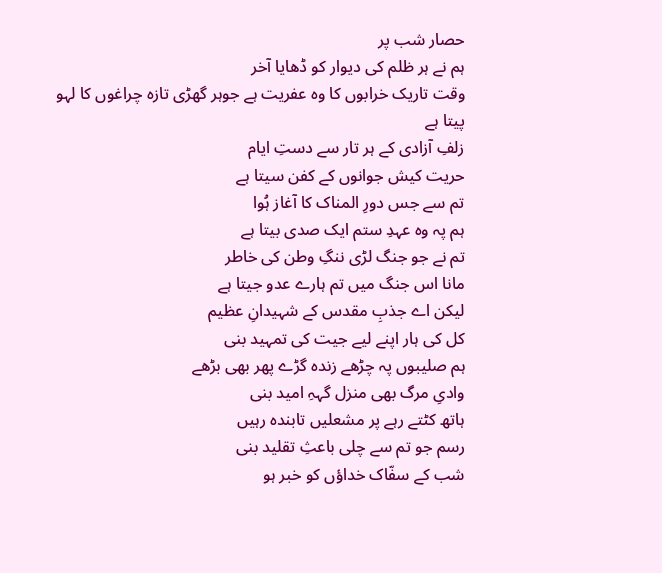حصار شب پر
ہم نے ہر ظلم کی دیوار کو ڈھایا آخر
وقت تاریک خرابوں کا وہ عفریت ہے جوہر گھڑی تازہ چراغوں کا لہو پیتا ہے
زلفِ آزادی کے ہر تار سے دستِ ایام
حریت کیش جوانوں کے کفن سیتا ہے
تم سے جس دورِ المناک کا آغاز ہُوا
ہم پہ وہ عہدِ ستم ایک صدی بیتا ہے
تم نے جو جنگ لڑی ننگِ وطن کی خاطر
مانا اس جنگ میں تم ہارے عدو جیتا ہے
لیکن اے جذبِ مقدس کے شہیدانِ عظیم
کل کی ہار اپنے لیے جیت کی تمہید بنی
ہم صلیبوں پہ چڑھے زندہ گڑے پھر بھی بڑھے
وادیِ مرگ بھی منزل گہہِ امید بنی
ہاتھ کٹتے رہے پر مشعلیں تابندہ رہیں
رسم جو تم سے چلی باعثِ تقلید بنی
شب کے سفّاک خداؤں کو خبر ہو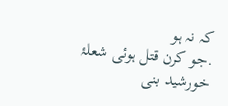کہ نہ ہو
.جو کرن قتل ہوئی شعلۂ خورشید بنی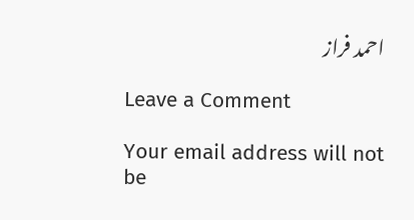احمد فراز

Leave a Comment

Your email address will not be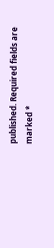published. Required fields are marked *